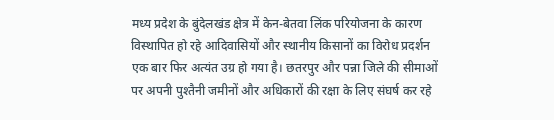मध्य प्रदेश के बुंदेलखंड क्षेत्र में केन-बेतवा लिंक परियोजना के कारण विस्थापित हो रहे आदिवासियों और स्थानीय किसानों का विरोध प्रदर्शन एक बार फिर अत्यंत उग्र हो गया है। छतरपुर और पन्ना जिले की सीमाओं पर अपनी पुश्तैनी जमीनों और अधिकारों की रक्षा के लिए संघर्ष कर रहे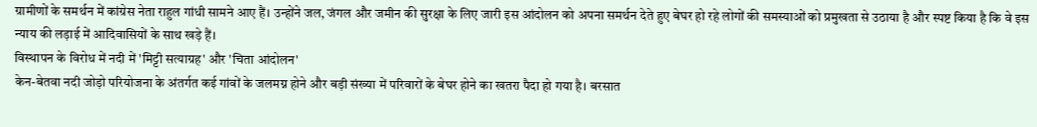ग्रामीणों के समर्थन में कांग्रेस नेता राहुल गांधी सामने आए हैं। उन्होंने जल, जंगल और जमीन की सुरक्षा के लिए जारी इस आंदोलन को अपना समर्थन देते हुए बेघर हो रहे लोगों की समस्याओं को प्रमुखता से उठाया है और स्पष्ट किया है कि वे इस न्याय की लड़ाई में आदिवासियों के साथ खड़े हैं।
विस्थापन के विरोध में नदी में 'मिट्टी सत्याग्रह' और 'चिता आंदोलन'
केन-बेतवा नदी जोड़ो परियोजना के अंतर्गत कई गांवों के जलमग्न होने और बड़ी संख्या में परिवारों के बेघर होने का खतरा पैदा हो गया है। बरसात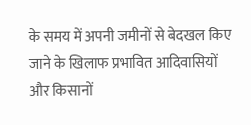के समय में अपनी जमीनों से बेदखल किए जाने के खिलाफ प्रभावित आदिवासियों और किसानों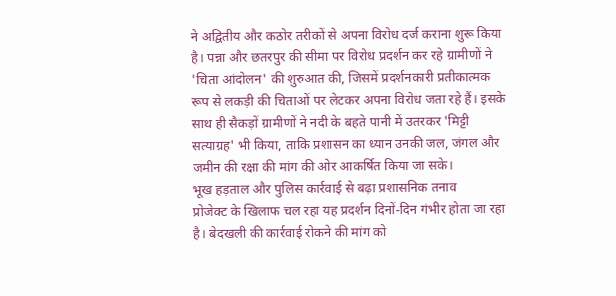ने अद्वितीय और कठोर तरीकों से अपना विरोध दर्ज कराना शुरू किया है। पन्ना और छतरपुर की सीमा पर विरोध प्रदर्शन कर रहे ग्रामीणों ने 'चिता आंदोलन' की शुरुआत की, जिसमें प्रदर्शनकारी प्रतीकात्मक रूप से लकड़ी की चिताओं पर लेटकर अपना विरोध जता रहे हैं। इसके साथ ही सैकड़ों ग्रामीणों ने नदी के बहते पानी में उतरकर 'मिट्टी सत्याग्रह' भी किया, ताकि प्रशासन का ध्यान उनकी जल, जंगल और जमीन की रक्षा की मांग की ओर आकर्षित किया जा सके।
भूख हड़ताल और पुलिस कार्रवाई से बढ़ा प्रशासनिक तनाव
प्रोजेक्ट के खिलाफ चल रहा यह प्रदर्शन दिनों-दिन गंभीर होता जा रहा है। बेदखली की कार्रवाई रोकने की मांग को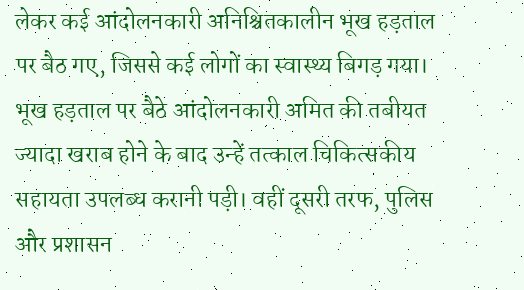लेकर कई आंदोलनकारी अनिश्चितकालीन भूख हड़ताल पर बैठ गए, जिससे कई लोगों का स्वास्थ्य बिगड़ गया। भूख हड़ताल पर बैठे आंदोलनकारी अमित की तबीयत ज्यादा खराब होने के बाद उन्हें तत्काल चिकित्सकीय सहायता उपलब्ध करानी पड़ी। वहीं दूसरी तरफ, पुलिस और प्रशासन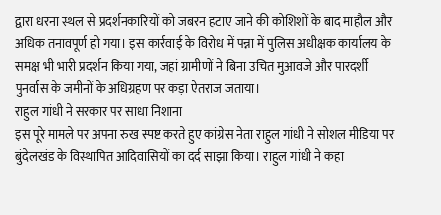द्वारा धरना स्थल से प्रदर्शनकारियों को जबरन हटाए जाने की कोशिशों के बाद माहौल और अधिक तनावपूर्ण हो गया। इस कार्रवाई के विरोध में पन्ना में पुलिस अधीक्षक कार्यालय के समक्ष भी भारी प्रदर्शन किया गया, जहां ग्रामीणों ने बिना उचित मुआवजे और पारदर्शी पुनर्वास के जमीनों के अधिग्रहण पर कड़ा ऐतराज जताया।
राहुल गांधी ने सरकार पर साधा निशाना
इस पूरे मामले पर अपना रुख स्पष्ट करते हुए कांग्रेस नेता राहुल गांधी ने सोशल मीडिया पर बुंदेलखंड के विस्थापित आदिवासियों का दर्द साझा किया। राहुल गांधी ने कहा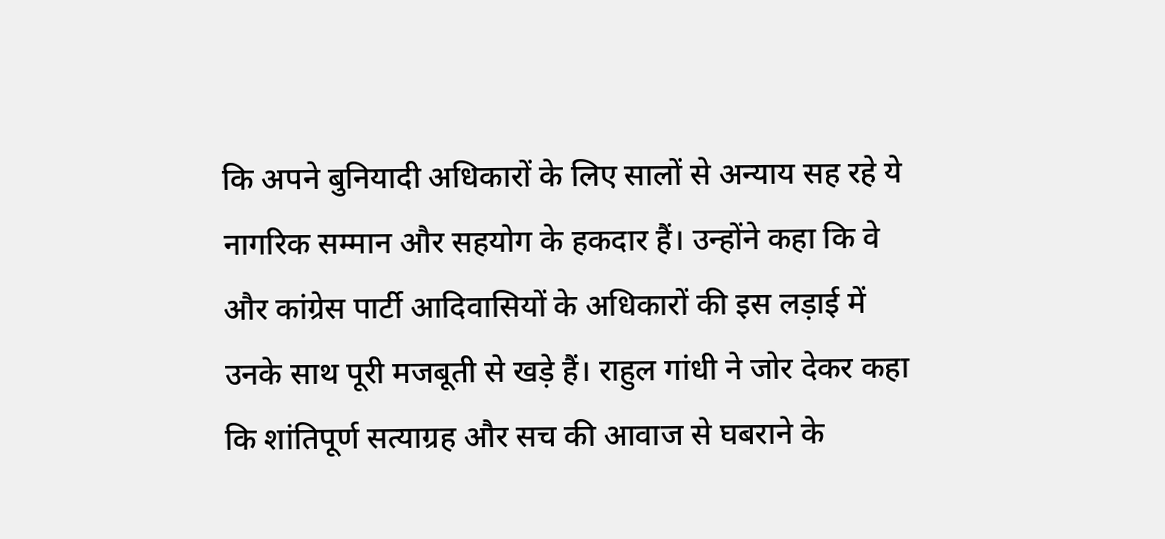कि अपने बुनियादी अधिकारों के लिए सालों से अन्याय सह रहे ये नागरिक सम्मान और सहयोग के हकदार हैं। उन्होंने कहा कि वे और कांग्रेस पार्टी आदिवासियों के अधिकारों की इस लड़ाई में उनके साथ पूरी मजबूती से खड़े हैं। राहुल गांधी ने जोर देकर कहा कि शांतिपूर्ण सत्याग्रह और सच की आवाज से घबराने के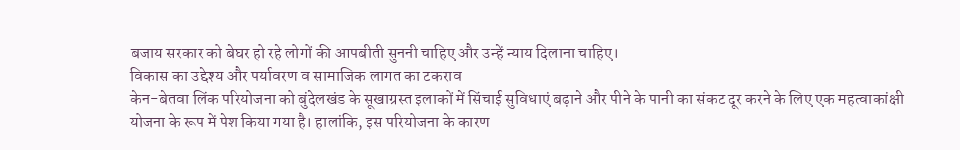बजाय सरकार को बेघर हो रहे लोगों की आपबीती सुननी चाहिए और उन्हें न्याय दिलाना चाहिए।
विकास का उद्देश्य और पर्यावरण व सामाजिक लागत का टकराव
केन-बेतवा लिंक परियोजना को बुंदेलखंड के सूखाग्रस्त इलाकों में सिंचाई सुविधाएं बढ़ाने और पीने के पानी का संकट दूर करने के लिए एक महत्वाकांक्षी योजना के रूप में पेश किया गया है। हालांकि, इस परियोजना के कारण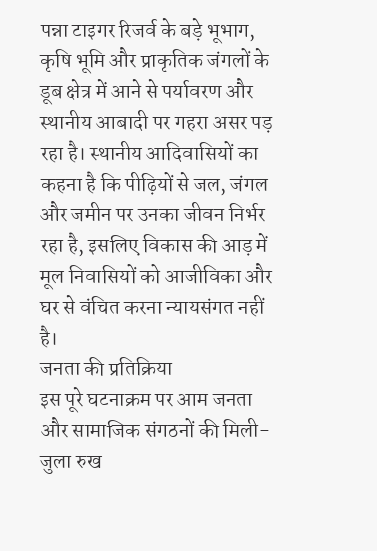पन्ना टाइगर रिजर्व के बड़े भूभाग, कृषि भूमि और प्राकृतिक जंगलों के डूब क्षेत्र में आने से पर्यावरण और स्थानीय आबादी पर गहरा असर पड़ रहा है। स्थानीय आदिवासियों का कहना है कि पीढ़ियों से जल, जंगल और जमीन पर उनका जीवन निर्भर रहा है, इसलिए विकास की आड़ में मूल निवासियों को आजीविका और घर से वंचित करना न्यायसंगत नहीं है।
जनता की प्रतिक्रिया
इस पूरे घटनाक्रम पर आम जनता और सामाजिक संगठनों की मिली-जुला रुख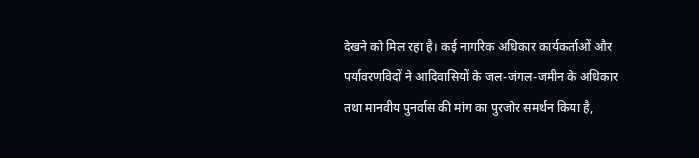देखने को मिल रहा है। कई नागरिक अधिकार कार्यकर्ताओं और पर्यावरणविदों ने आदिवासियों के जल-जंगल-जमीन के अधिकार तथा मानवीय पुनर्वास की मांग का पुरजोर समर्थन किया है,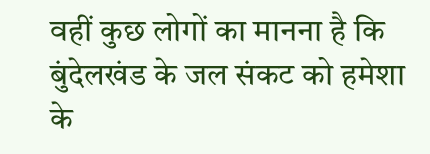वहीं कुछ लोगों का मानना है कि बुंदेलखंड के जल संकट को हमेशा के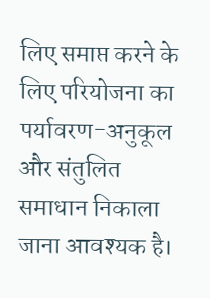लिए समाप्त करने के लिए परियोजना का पर्यावरण-अनुकूल और संतुलित समाधान निकाला जाना आवश्यक है।